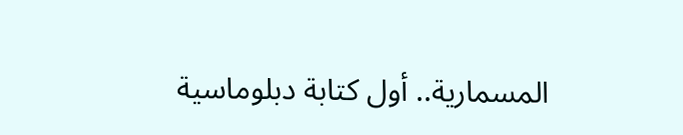المسمارية.. أول كتابة دبلوماسية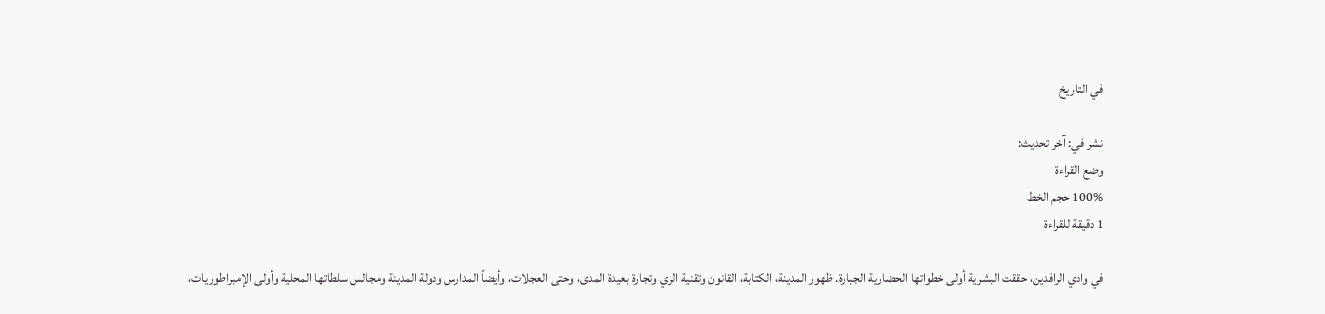في التاريخ

نشر في: آخر تحديث:
وضع القراءة
100% حجم الخط
1 دقيقة للقراءة

في وادي الرافدين، حققت البشرية أولى خطواتها الحضارية الجبارة. ظهور المدينة، الكتابة، القانون وتقنية الري وتجارة بعيدة المدى، وحتى العجلات، وأيضاً المدارس ودولة المدينة ومجالس سلطاتها المحلية وأولى الإمبراطوريات،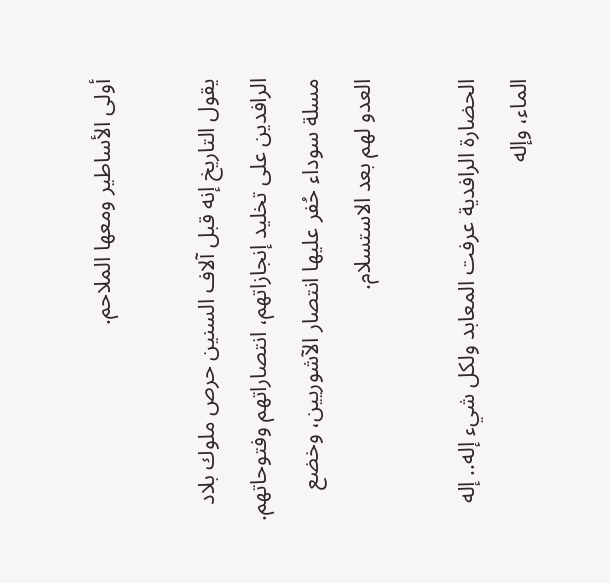أولى الأساطير ومعها الملاحم.

يقول التاريخ إنه قبل آلاف السنين حرص ملوك بلاد الرافدين على تخليد إنجازاتهم، انتصاراتهم وفتوحاتهم. مسلة سوداء حُفر عليها انتصار الآشوريين، وخضع العدو لهم بعد الاستسلام.

الحضارة الرافدية عرفت المعابد ولكل شيء إله.. إله الماء، وإله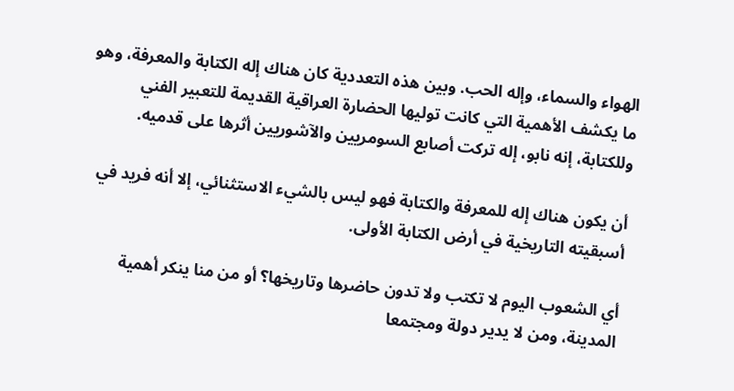الهواء والسماء، وإله الحب. وبين هذه التعددية كان هناك إله الكتابة والمعرفة، وهو ما يكشف الأهمية التي كانت توليها الحضارة العراقية القديمة للتعبير الفني وللكتابة، إنه نابو، إله تركت أصابع السومريين والآشوريين أثرها على قدميه.

أن يكون هناك إله للمعرفة والكتابة فهو ليس بالشيء الاستثنائي، إلا أنه فريد في أسبقيته التاريخية في أرض الكتابة الأولى.

أي الشعوب اليوم لا تكتب ولا تدون حاضرها وتاريخها؟ أو من منا ينكر أهمية المدينة، ومن لا يدير دولة ومجتمعا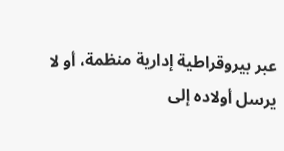عبر بيروقراطية إدارية منظمة، أو لا يرسل أولاده إلى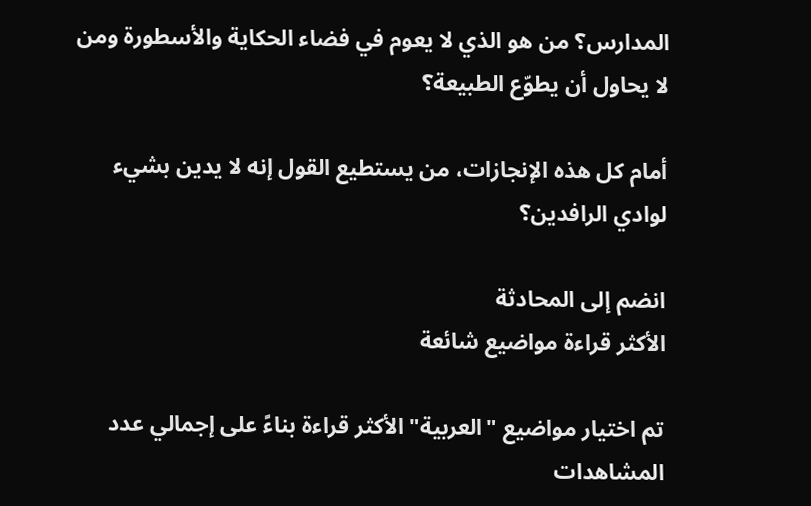المدارس؟ من هو الذي لا يعوم في فضاء الحكاية والأسطورة ومن لا يحاول أن يطوّع الطبيعة؟

أمام كل هذه الإنجازات، من يستطيع القول إنه لا يدين بشيء لوادي الرافدين؟

انضم إلى المحادثة
الأكثر قراءة مواضيع شائعة

تم اختيار مواضيع "العربية" الأكثر قراءة بناءً على إجمالي عدد المشاهدات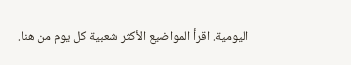اليومية. اقرأ المواضيع الأكثر شعبية كل يوم من هنا.